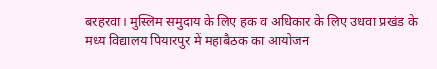बरहरवा। मुस्लिम समुदाय के लिए हक व अधिकार के लिए उधवा प्रखंड के मध्य विद्यालय पियारपुर में महाबैठक का आयोजन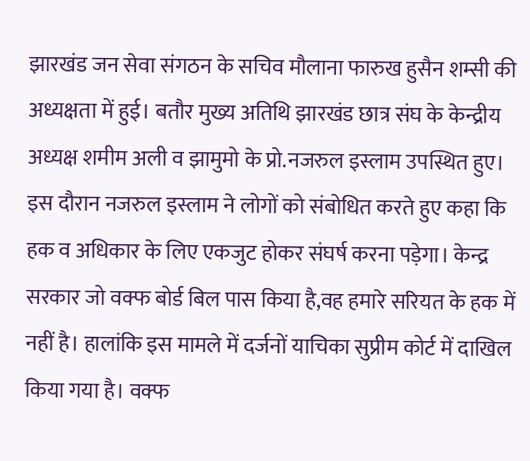झारखंड जन सेवा संगठन के सचिव मौलाना फारुख हुसैन शम्सी की अध्यक्षता में हुई। बतौर मुख्य अतिथि झारखंड छात्र संघ के केन्द्रीय अध्यक्ष शमीम अली व झामुमो के प्रो.नजरुल इस्लाम उपस्थित हुए।
इस दौरान नजरुल इस्लाम ने लोगों को संबोधित करते हुए कहा कि हक व अधिकार के लिए एकजुट होकर संघर्ष करना पड़ेगा। केन्द्र सरकार जो वक्फ बोर्ड बिल पास किया है,वह हमारे सरियत के हक में नहीं है। हालांकि इस मामले में दर्जनों याचिका सुप्रीम कोर्ट में दाखिल किया गया है। वक्फ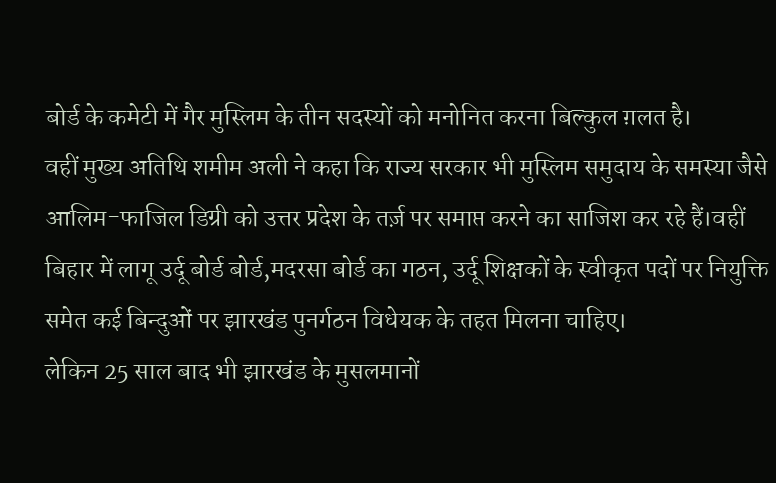बोर्ड के कमेटी में गैर मुस्लिम के तीन सदस्यों को मनोनित करना बिल्कुल ग़लत है।
वहीं मुख्य अतिथि शमीम अली ने कहा कि राज्य सरकार भी मुस्लिम समुदाय के समस्या जैसे आलिम-फाजिल डिग्री को उत्तर प्रदेश के तर्ज़ पर समाप्त करने का साजिश कर रहे हैं।वहीं बिहार में लागू उर्दू बोर्ड बोर्ड,मदरसा बोर्ड का गठन, उर्दू शिक्षकों के स्वीकृत पदों पर नियुक्ति समेत कई बिन्दुओं पर झारखंड पुनर्गठन विधेयक के तहत मिलना चाहिए।
लेकिन 25 साल बाद भी झारखंड के मुसलमानों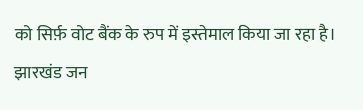को सिर्फ़ वोट बैंक के रुप में इस्तेमाल किया जा रहा है। झारखंड जन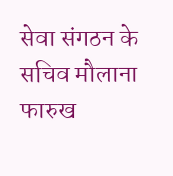सेवा संगठन के सचिव मौलाना फारुख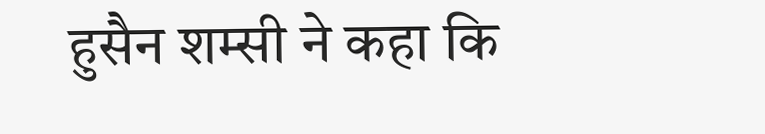हुसैन शम्सी ने कहा कि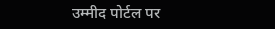उम्मीद पोर्टल पर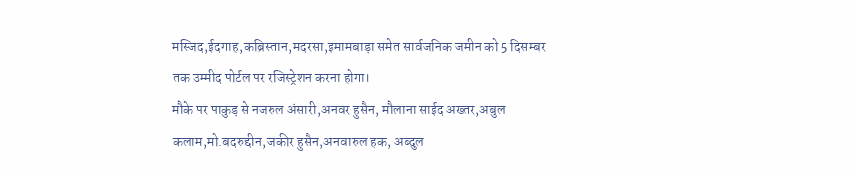मस्जिद,ईदगाह,कब्रिस्तान,मदरसा,इमामबाड़ा समेत सार्वजनिक जमीन को 5 दिसम्बर तक उम्मीद पोर्टल पर रजिस्ट्रेशन करना होगा।
मौके पर पाकुड़ से नजरुल अंसारी,अनवर हुसैन, मौलाना साईद अख्तर,अबुल कलाम,मो.बदरुद्दीन,जकीर हुसैन,अनवारुल हक, अब्दुल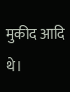मुकीद आदि थे।